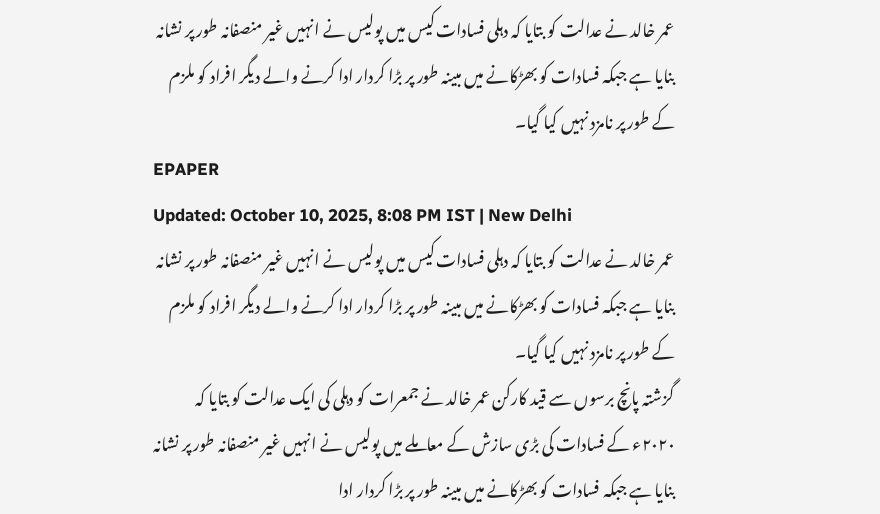عمر خالد نے عدالت کو بتایا کہ دہلی فسادات کیس میں پولیس نے انہیں غیر منصفانہ طور پر نشانہ بنایا ہے جبکہ فسادات کو بھڑکانے میں مبینہ طور پر بڑا کردار ادا کرنے والے دیگر افراد کو ملزم کے طور پر نامزد نہیں کیا گیا۔
EPAPER
Updated: October 10, 2025, 8:08 PM IST | New Delhi
عمر خالد نے عدالت کو بتایا کہ دہلی فسادات کیس میں پولیس نے انہیں غیر منصفانہ طور پر نشانہ بنایا ہے جبکہ فسادات کو بھڑکانے میں مبینہ طور پر بڑا کردار ادا کرنے والے دیگر افراد کو ملزم کے طور پر نامزد نہیں کیا گیا۔
گزشتہ پانچ برسوں سے قید کارکن عمر خالد نے جمعرات کو دہلی کی ایک عدالت کو بتایا کہ ۲۰۲۰ء کے فسادات کی بڑی سازش کے معاملے میں پولیس نے انہیں غیر منصفانہ طور پر نشانہ بنایا ہے جبکہ فسادات کو بھڑکانے میں مبینہ طور پر بڑا کردار ادا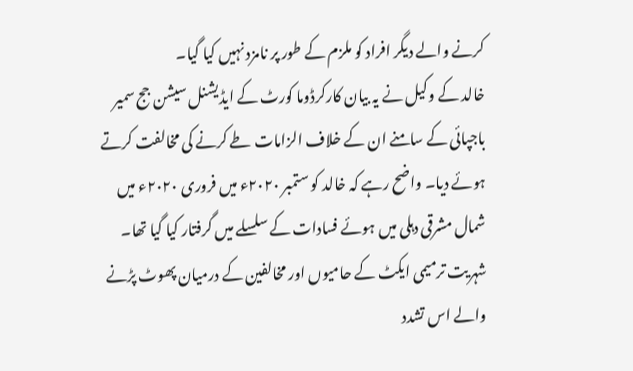کرنے والے دیگر افراد کو ملزم کے طور پر نامزد نہیں کیا گیا۔
خالد کے وکیل نے یہ بیان کارکرڈوما کورٹ کے ایڈیشنل سیشن جج سمیر باجپائی کے سامنے ان کے خلاف الزامات طے کرنے کی مخالفت کرتے ہوئے دیا۔ واضح رہے کہ خالد کو ستمبر ۲۰۲۰ء میں فروری ۲۰۲۰ء میں شمال مشرقی دہلی میں ہوئے فسادات کے سلسلے میں گرفتار کیا گیا تھا۔ شہریت ترمیمی ایکٹ کے حامیوں اور مخالفین کے درمیان پھوٹ پڑنے والے اس تشدد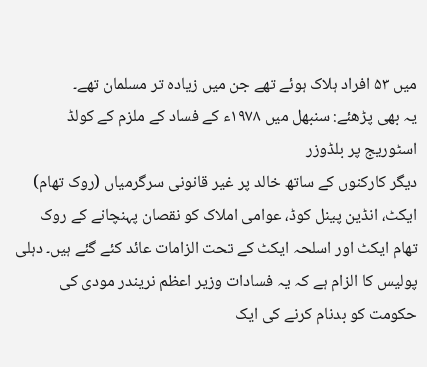میں ۵۳ افراد ہلاک ہوئے تھے جن میں زیادہ تر مسلمان تھے۔
یہ بھی پڑھئے: سنبھل میں ۱۹۷۸ء کے فساد کے ملزم کے کولڈ اسٹوریج پر بلڈوزر
دیگر کارکنوں کے ساتھ خالد پر غیر قانونی سرگرمیاں (روک تھام) ایکٹ، انڈین پینل کوڈ، عوامی املاک کو نقصان پہنچانے کے روک تھام ایکٹ اور اسلحہ ایکٹ کے تحت الزامات عائد کئے گئے ہیں۔ دہلی پولیس کا الزام ہے کہ یہ فسادات وزیر اعظم نریندر مودی کی حکومت کو بدنام کرنے کی ایک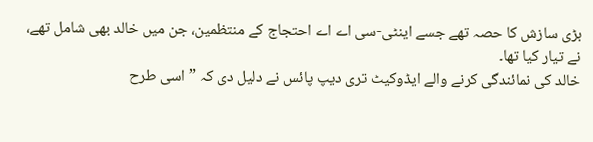بڑی سازش کا حصہ تھے جسے اینٹی-سی اے اے احتجاج کے منتظمین، جن میں خالد بھی شامل تھے، نے تیار کیا تھا۔
خالد کی نمائندگی کرنے والے ایڈوکیٹ تری دیپ پائس نے دلیل دی کہ ”اسی طرح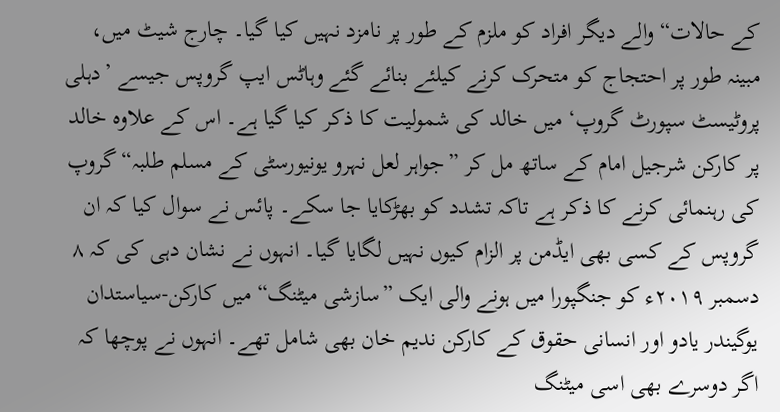کے حالات“ والے دیگر افراد کو ملزم کے طور پر نامزد نہیں کیا گیا۔ چارج شیٹ میں، مبینہ طور پر احتجاج کو متحرک کرنے کیلئے بنائے گئے وہاٹس ایپ گروپس جیسے ’دہلی پروٹیسٹ سپورٹ گروپ‘ میں خالد کی شمولیت کا ذکر کیا گیا ہے۔ اس کے علاوہ خالد پر کارکن شرجیل امام کے ساتھ مل کر ”جواہر لعل نہرو یونیورسٹی کے مسلم طلبہ“ گروپ کی رہنمائی کرنے کا ذکر ہے تاکہ تشدد کو بھڑکایا جا سکے۔ پائس نے سوال کیا کہ ان گروپس کے کسی بھی ایڈمن پر الزام کیوں نہیں لگایا گیا۔ انہوں نے نشان دہی کی کہ ۸ دسمبر ۲۰۱۹ء کو جنگپورا میں ہونے والی ایک ”سازشی میٹنگ“ میں کارکن-سیاستدان یوگیندر یادو اور انسانی حقوق کے کارکن ندیم خان بھی شامل تھے۔ انہوں نے پوچھا کہ اگر دوسرے بھی اسی میٹنگ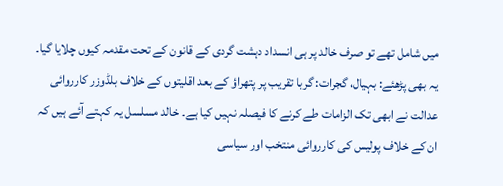میں شامل تھے تو صرف خالد پر ہی انسداد دہشت گردی کے قانون کے تحت مقدمہ کیوں چلایا گیا۔
یہ بھی پڑھئے: بہیال، گجرات: گربا تقریب پر پتھراؤ کے بعد اقلیتوں کے خلاف بلڈوزر کارروائی
عدالت نے ابھی تک الزامات طے کرنے کا فیصلہ نہیں کیا ہے۔ خالد مسلسل یہ کہتے آئے ہیں کہ ان کے خلاف پولیس کی کارروائی منتخب اور سیاسی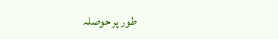طور پر حوصلہ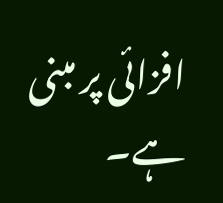افزائی پر مبنی ہے۔